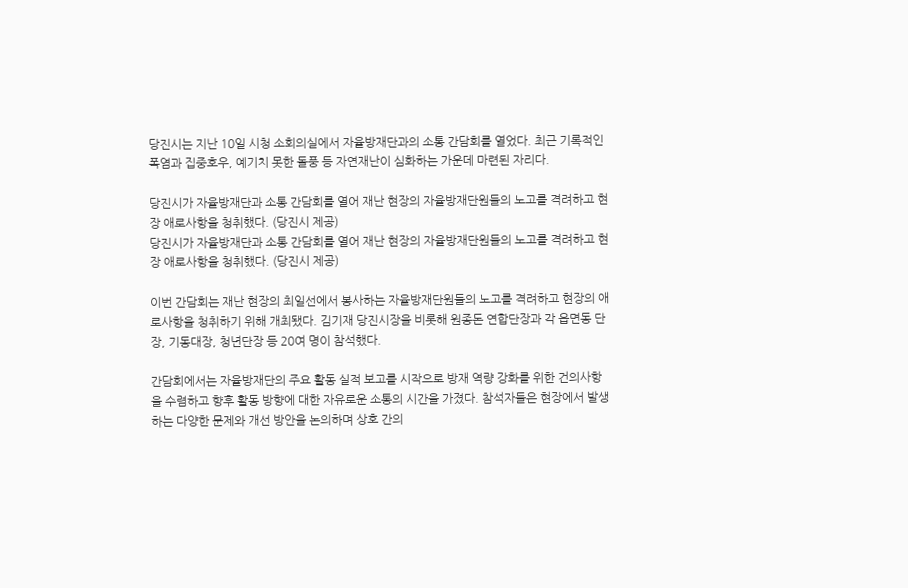당진시는 지난 10일 시청 소회의실에서 자율방재단과의 소통 간담회를 열었다. 최근 기록적인 폭염과 집중호우, 예기치 못한 돌풍 등 자연재난이 심화하는 가운데 마련된 자리다.

당진시가 자율방재단과 소통 간담회를 열어 재난 현장의 자율방재단원들의 노고를 격려하고 현장 애로사항을 청취했다. (당진시 제공)
당진시가 자율방재단과 소통 간담회를 열어 재난 현장의 자율방재단원들의 노고를 격려하고 현장 애로사항을 청취했다. (당진시 제공)

이번 간담회는 재난 현장의 최일선에서 봉사하는 자율방재단원들의 노고를 격려하고 현장의 애로사항을 청취하기 위해 개최됐다. 김기재 당진시장을 비롯해 원종돈 연합단장과 각 읍면동 단장, 기동대장, 청년단장 등 20여 명이 참석했다.

간담회에서는 자율방재단의 주요 활동 실적 보고를 시작으로 방재 역량 강화를 위한 건의사항을 수렴하고 향후 활동 방향에 대한 자유로운 소통의 시간을 가졌다. 참석자들은 현장에서 발생하는 다양한 문제와 개선 방안을 논의하며 상호 간의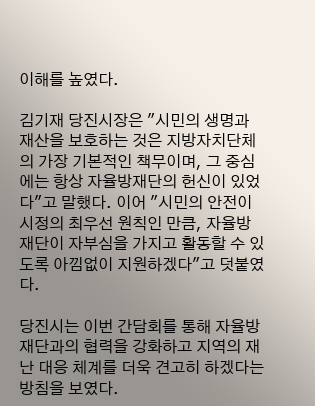이해를 높였다.

김기재 당진시장은 "시민의 생명과 재산을 보호하는 것은 지방자치단체의 가장 기본적인 책무이며, 그 중심에는 항상 자율방재단의 헌신이 있었다"고 말했다. 이어 "시민의 안전이 시정의 최우선 원칙인 만큼, 자율방재단이 자부심을 가지고 활동할 수 있도록 아낌없이 지원하겠다"고 덧붙였다.

당진시는 이번 간담회를 통해 자율방재단과의 협력을 강화하고 지역의 재난 대응 체계를 더욱 견고히 하겠다는 방침을 보였다.